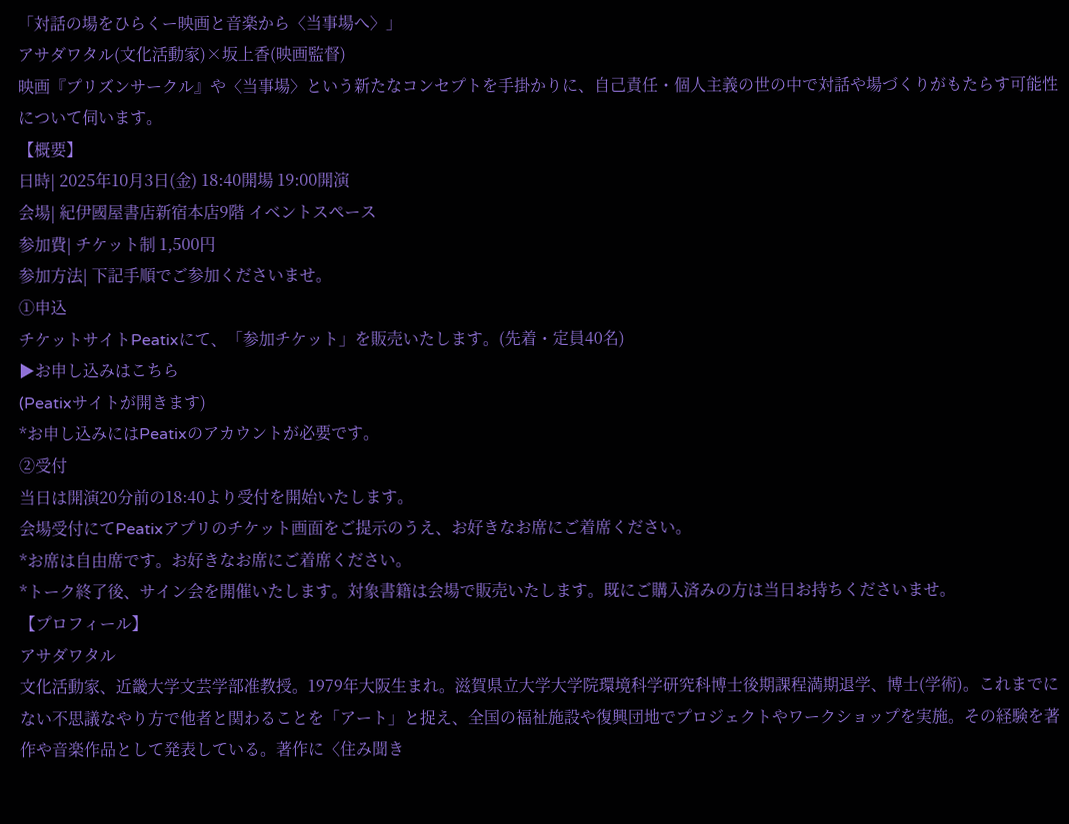「対話の場をひらくー映画と音楽から〈当事場へ〉」
アサダワタル(文化活動家)×坂上香(映画監督)
映画『プリズンサークル』や〈当事場〉という新たなコンセプトを手掛かりに、自己責任・個人主義の世の中で対話や場づくりがもたらす可能性について伺います。
【概要】
日時| 2025年10月3日(金) 18:40開場 19:00開演
会場| 紀伊國屋書店新宿本店9階 イベントスペース
参加費| チケット制 1,500円
参加方法| 下記手順でご参加くださいませ。
①申込
チケットサイトPeatixにて、「参加チケット」を販売いたします。(先着・定員40名)
▶お申し込みはこちら
(Peatixサイトが開きます)
*お申し込みにはPeatixのアカウントが必要です。
②受付
当日は開演20分前の18:40より受付を開始いたします。
会場受付にてPeatixアプリのチケット画面をご提示のうえ、お好きなお席にご着席ください。
*お席は自由席です。お好きなお席にご着席ください。
*トーク終了後、サイン会を開催いたします。対象書籍は会場で販売いたします。既にご購入済みの方は当日お持ちくださいませ。
【プロフィール】
アサダワタル
文化活動家、近畿大学文芸学部准教授。1979年大阪生まれ。滋賀県立大学大学院環境科学研究科博士後期課程満期退学、博士(学術)。これまでにない不思議なやり方で他者と関わることを「アート」と捉え、全国の福祉施設や復興団地でプロジェクトやワークショップを実施。その経験を著作や音楽作品として発表している。著作に〈住み聞き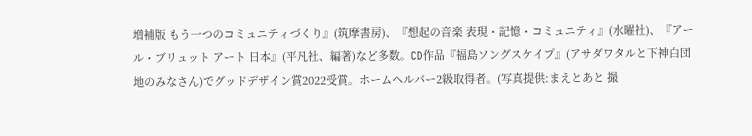増補版 もう一つのコミュニティづくり』(筑摩書房)、『想起の音楽 表現・記憶・コミュニティ』(水曜社)、『アール・ブリュット アート 日本』(平凡社、編著)など多数。CD作品『福島ソングスケイプ』(アサダワタルと下神白団地のみなさん)でグッドデザイン賞2022受賞。ホームヘルパー2級取得者。(写真提供:まえとあと 撮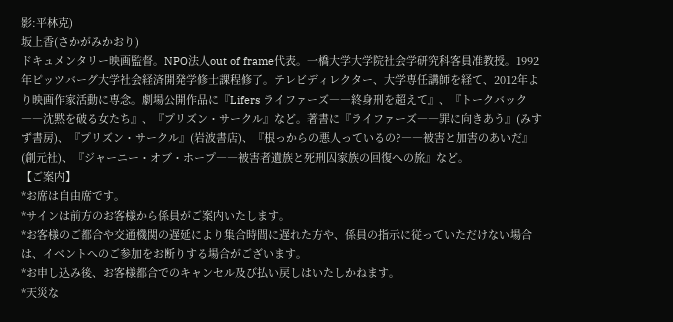影:平林克)
坂上香(さかがみかおり)
ドキュメンタリー映画監督。NPO法人out of frame代表。一橋大学大学院社会学研究科客員准教授。1992年ピッツバーグ大学社会経済開発学修士課程修了。テレビディレクター、大学専任講師を経て、2012年より映画作家活動に専念。劇場公開作品に『Lifers ライファーズ――終身刑を超えて』、『トークバック――沈黙を破る女たち』、『プリズン・サークル』など。著書に『ライファーズ――罪に向きあう』(みすず書房)、『プリズン・サークル』(岩波書店)、『根っからの悪人っているの?――被害と加害のあいだ』(創元社)、『ジャーニー・オブ・ホープ――被害者遺族と死刑囚家族の回復への旅』など。
【ご案内】
*お席は自由席です。
*サインは前方のお客様から係員がご案内いたします。
*お客様のご都合や交通機関の遅延により集合時間に遅れた方や、係員の指示に従っていただけない場合は、イベントへのご参加をお断りする場合がございます。
*お申し込み後、お客様都合でのキャンセル及び払い戻しはいたしかねます。
*天災な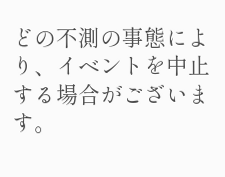どの不測の事態により、イベントを中止する場合がございます。